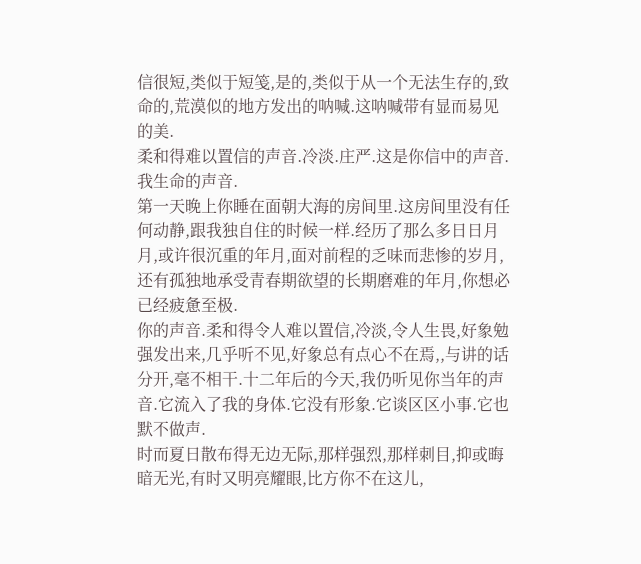信很短,类似于短笺,是的,类似于从一个无法生存的,致命的,荒漠似的地方发出的呐喊.这呐喊带有显而易见的美.
柔和得难以置信的声音.冷淡.庄严.这是你信中的声音.我生命的声音.
第一天晚上你睡在面朝大海的房间里.这房间里没有任何动静,跟我独自住的时候一样.经历了那么多日日月月,或许很沉重的年月,面对前程的乏味而悲惨的岁月,还有孤独地承受青春期欲望的长期磨难的年月,你想必已经疲惫至极.
你的声音.柔和得令人难以置信,冷淡,令人生畏,好象勉强发出来,几乎听不见,好象总有点心不在焉,,与讲的话分开,毫不相干.十二年后的今天,我仍听见你当年的声音.它流入了我的身体.它没有形象.它谈区区小事.它也默不做声.
时而夏日散布得无边无际,那样强烈,那样刺目,抑或晦暗无光,有时又明亮耀眼,比方你不在这儿,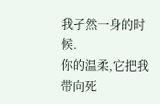我孑然一身的时候.
你的温柔,它把我带向死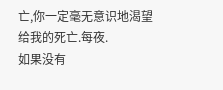亡,你一定毫无意识地渴望给我的死亡.每夜.
如果没有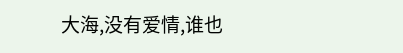大海,没有爱情,谁也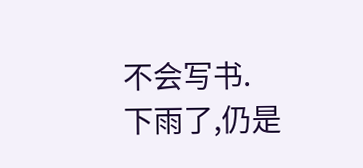不会写书.
下雨了,仍是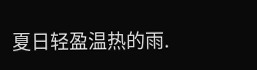夏日轻盈温热的雨.